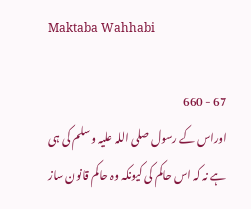Maktaba Wahhabi

67 - 660
اوراس کے رسول صلی اللہ علیہ وسلم کی ہی ہے نہ کہ اس حاکم کی کیونکہ وہ حاکم قانون ساز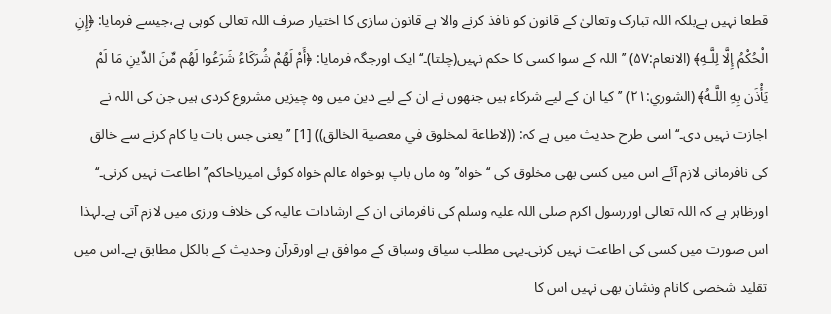قطعا نہیں ہےبلکہ اللہ تبارک وتعالیٰ کے قانون کو نافذ کرنے والا ہے قانون سازی کا اختیار صرف اللہ تعالی کوہی ہے،جیسے فرمایا: ﴿إِنِ الْحُكْمُ إِلَّا لِلَّـهِ﴾ (الانعام:۵٧) ’’اللہ کے سوا کسی کا حکم نہیں(چلتا)۔‘‘ ایک اورجگہ فرمایا: ﴿أَمْ لَهُمْ شُرَ‌كَاءُ شَرَ‌عُوا لَهُم مِّنَ الدِّينِ مَا لَمْ يَأْذَن بِهِ اللَّـهُ﴾ (الشوري:٢١) ’’کیا ان کے لیے شرکاء ہیں جنھوں نے ان کے لیے دین میں وہ چیزیں مشروع کردی ہیں جن کی اللہ نے اجازت نہیں دی۔‘‘ اسی طرح حدیث میں ہے کہ: ((لاطاعة لمخلوق في معصية الخالق)) [1] ’’یعنی جس بات یا کام کرنے سے خالق کی نافرمانی لازم آئے اس میں کسی بھی مخلوق کی ‘‘خواہ’’وہ ماں باپ ہوخواہ عالم خواہ کوئی امیریاحاکم’’اطاعت نہیں کرنی۔‘‘ اورظاہر ہے کہ اللہ تعالی اوررسول اکرم صلی اللہ علیہ وسلم کی نافرمانی ان کے ارشادات عالیہ کی خلاف ورزی میں لازم آتی ہے۔لہذا اس صورت میں کسی کی اطاعت نہیں کرنی۔یہی مطلب سیاق وسباق کے موافق ہے اورقرآن وحدیث کے بالکل مطابق ہے۔اس میں تقلید شخصی کانام ونشان بھی نہیں اس کا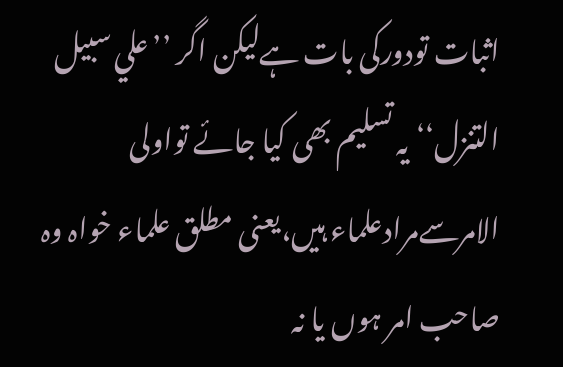اثبات تودورکی بات ہےلیکن اگر ’’علي سبيل التنزل‘‘یہ تسلیم بھی کیا جائے تواولی الامرسےمرادعلماء ہیں،یعنی مطلق علماء خواہ وہ صاحب امر ہوں یا نہ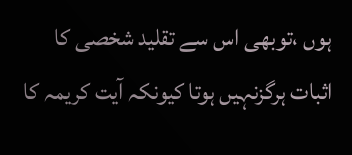ہوں ،توبھی اس سے تقلید شخصی کا اثبات ہرگزنہیں ہوتا کیونکہ آیت کریمہ کا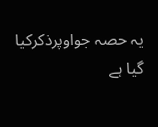یہ حصہ جواوپرذکرکیا گیا ہے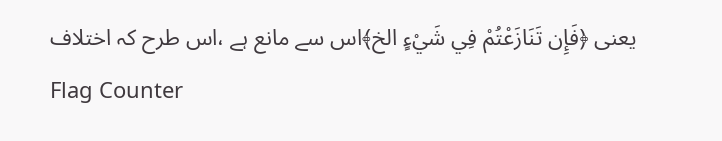یعنی ﴿فَإِن تَنَازَعْتُمْ فِي شَيْءٍ الخ﴾اس سے مانع ہے ،اس طرح کہ اختلاف
Flag Counter